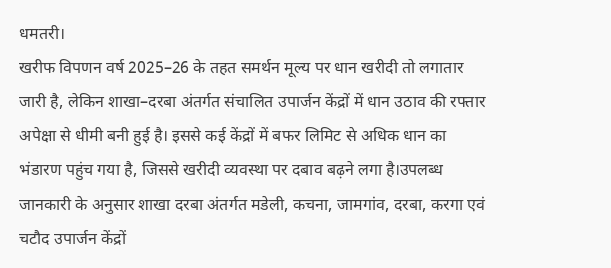धमतरी।
खरीफ विपणन वर्ष 2025–26 के तहत समर्थन मूल्य पर धान खरीदी तो लगातार जारी है, लेकिन शाखा–दरबा अंतर्गत संचालित उपार्जन केंद्रों में धान उठाव की रफ्तार अपेक्षा से धीमी बनी हुई है। इससे कई केंद्रों में बफर लिमिट से अधिक धान का भंडारण पहुंच गया है, जिससे खरीदी व्यवस्था पर दबाव बढ़ने लगा है।उपलब्ध जानकारी के अनुसार शाखा दरबा अंतर्गत मडेली, कचना, जामगांव, दरबा, करगा एवं चटौद उपार्जन केंद्रों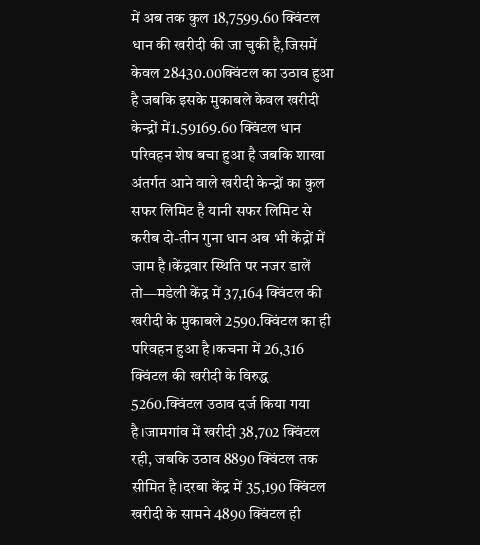में अब तक कुल 18,7599.60 क्विंटल धान की खरीदी की जा चुकी है,जिसमें केवल 28430.00क्विंटल का उठाव हुआ है जबकि इसके मुकाबले केवल खरीदी केन्द्रों में1.59169.60 क्विंटल धान परिवहन शेष बचा हुआ है जबकि शाखा अंतर्गत आने वाले खरीदी केन्द्रों का कुल सफर लिमिट है यानी सफर लिमिट से करीब दो-तीन गुना धान अब भी केंद्रों में जाम है।केंद्रवार स्थिति पर नजर डालें तो—मडेली केंद्र में 37,164 क्विंटल की खरीदी के मुकाबले 2590.क्विंटल का ही परिवहन हुआ है।कचना में 26,316 क्विंटल की खरीदी के विरुद्ध 5260.क्विंटल उठाव दर्ज किया गया है।जामगांव में खरीदी 38,702 क्विंटल रही, जबकि उठाव 8890 क्विंटल तक सीमित है।दरबा केंद्र में 35,190 क्विंटल खरीदी के सामने 4890 क्विंटल ही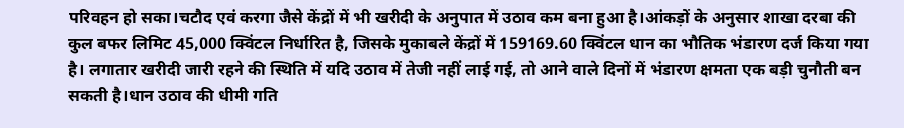परिवहन हो सका।चटौद एवं करगा जैसे केंद्रों में भी खरीदी के अनुपात में उठाव कम बना हुआ है।आंकड़ों के अनुसार शाखा दरबा की कुल बफर लिमिट 45,000 क्विंटल निर्धारित है, जिसके मुकाबले केंद्रों में 159169.60 क्विंटल धान का भौतिक भंडारण दर्ज किया गया है। लगातार खरीदी जारी रहने की स्थिति में यदि उठाव में तेजी नहीं लाई गई, तो आने वाले दिनों में भंडारण क्षमता एक बड़ी चुनौती बन सकती है।धान उठाव की धीमी गति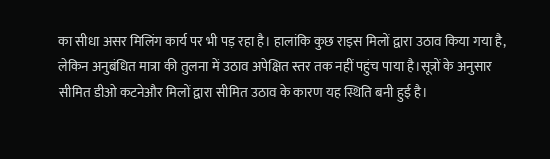का सीधा असर मिलिंग कार्य पर भी पड़ रहा है। हालांकि कुछ राइस मिलों द्वारा उठाव किया गया है, लेकिन अनुबंधित मात्रा की तुलना में उठाव अपेक्षित स्तर तक नहीं पहुंच पाया है।सूत्रों के अनुसार सीमित डीओ कटनेऔर मिलों द्वारा सीमित उठाव के कारण यह स्थिति बनी हुई है।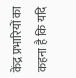केंद्र प्रभारियों का कहना है कि यदि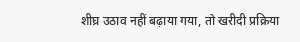शीघ्र उठाव नहीं बढ़ाया गया, तो खरीदी प्रक्रिया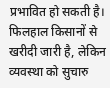प्रभावित हो सकती है। फिलहाल किसानों से खरीदी जारी है, लेकिन व्यवस्था को सुचारु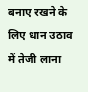बनाए रखने के लिए धान उठाव में तेजी लाना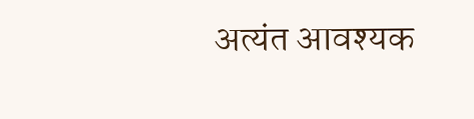अत्यंत आवश्यक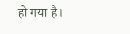हो गया है।